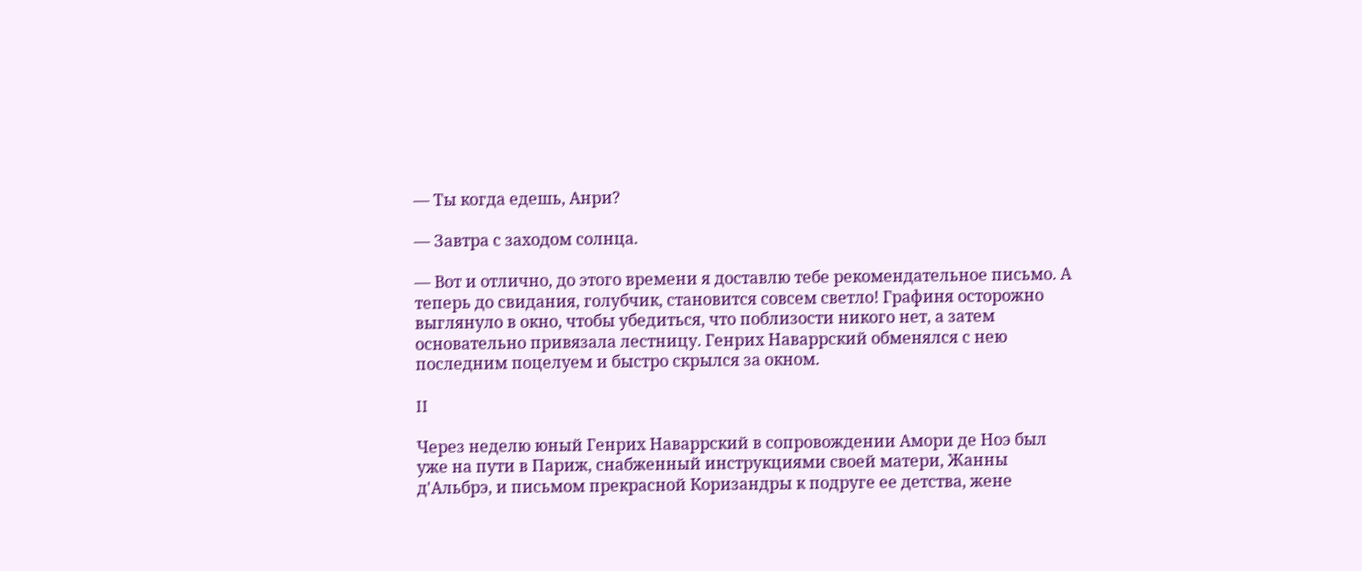— Ты когда едешь, Анри?

— Завтра с заходом солнца.

— Вот и отлично, до этого времени я доставлю тебе рекомендательное письмо. А теперь до свидания, голубчик, становится совсем светло! Графиня осторожно выглянуло в окно, чтобы убедиться, что поблизости никого нет, а затем основательно привязала лестницу. Генрих Наваррский обменялся с нею последним поцелуем и быстро скрылся за окном.

II

Через неделю юный Генрих Наваррский в сопровождении Амори де Ноэ был уже на пути в Париж, снабженный инструкциями своей матери, Жанны д'Альбрэ, и письмом прекрасной Коризандры к подруге ее детства, жене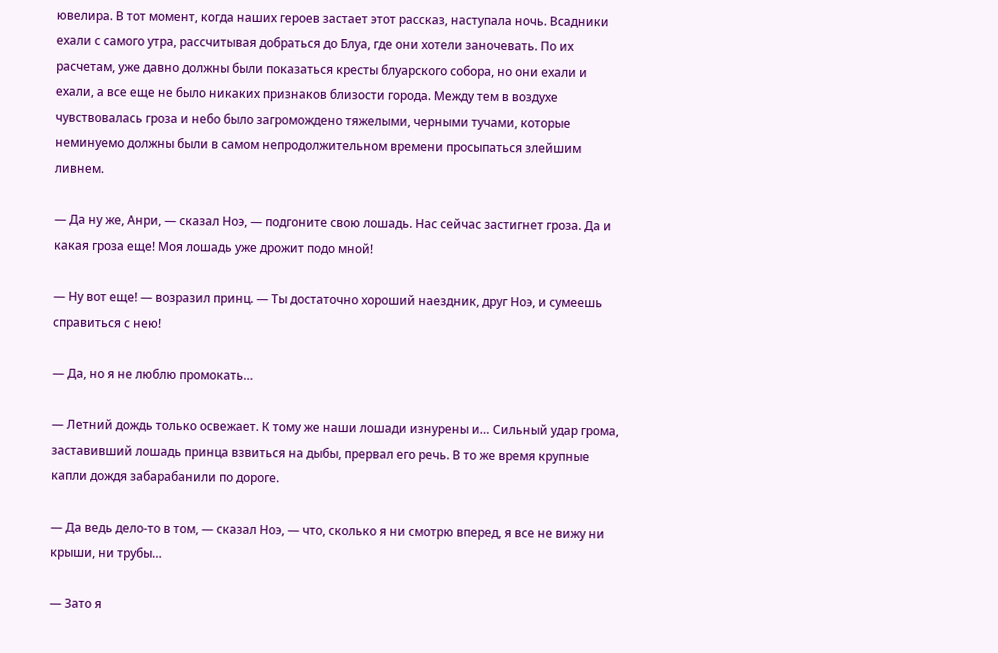ювелира. В тот момент, когда наших героев застает этот рассказ, наступала ночь. Всадники ехали с самого утра, рассчитывая добраться до Блуа, где они хотели заночевать. По их расчетам, уже давно должны были показаться кресты блуарского собора, но они ехали и ехали, а все еще не было никаких признаков близости города. Между тем в воздухе чувствовалась гроза и небо было загромождено тяжелыми, черными тучами, которые неминуемо должны были в самом непродолжительном времени просыпаться злейшим ливнем.

— Да ну же, Анри, — сказал Ноэ, — подгоните свою лошадь. Нас сейчас застигнет гроза. Да и какая гроза еще! Моя лошадь уже дрожит подо мной!

— Ну вот еще! — возразил принц. — Ты достаточно хороший наездник, друг Ноэ, и сумеешь справиться с нею!

— Да, но я не люблю промокать…

— Летний дождь только освежает. К тому же наши лошади изнурены и… Сильный удар грома, заставивший лошадь принца взвиться на дыбы, прервал его речь. В то же время крупные капли дождя забарабанили по дороге.

— Да ведь дело-то в том, — сказал Ноэ, — что, сколько я ни смотрю вперед, я все не вижу ни крыши, ни трубы…

— Зато я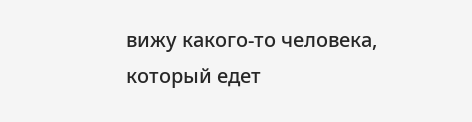вижу какого-то человека, который едет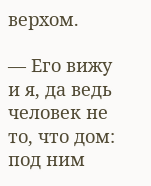верхом.

— Его вижу и я, да ведь человек не то, что дом: под ним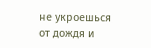не укроешься от дождя и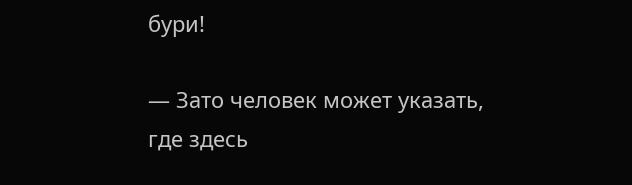бури!

— Зато человек может указать, где здесь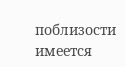поблизости имеется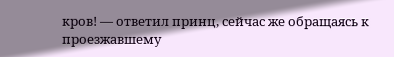кров! — ответил принц, сейчас же обращаясь к проезжавшему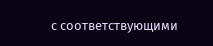с соответствующими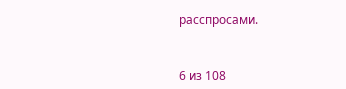расспросами.



6 из 108